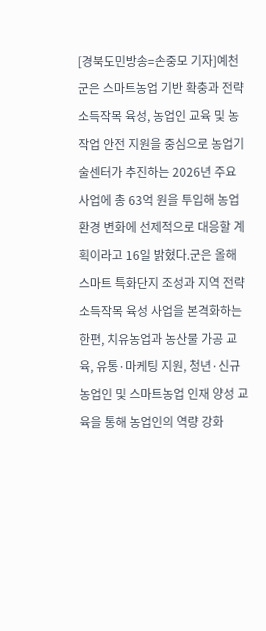[경북도민방송=손중모 기자]예천군은 스마트농업 기반 확충과 전략 소득작목 육성, 농업인 교육 및 농작업 안전 지원을 중심으로 농업기술센터가 추진하는 2026년 주요 사업에 총 63억 원을 투입해 농업 환경 변화에 선제적으로 대응할 계획이라고 16일 밝혔다.군은 올해 스마트 특화단지 조성과 지역 전략 소득작목 육성 사업을 본격화하는 한편, 치유농업과 농산물 가공 교육, 유통·마케팅 지원, 청년·신규농업인 및 스마트농업 인재 양성 교육을 통해 농업인의 역량 강화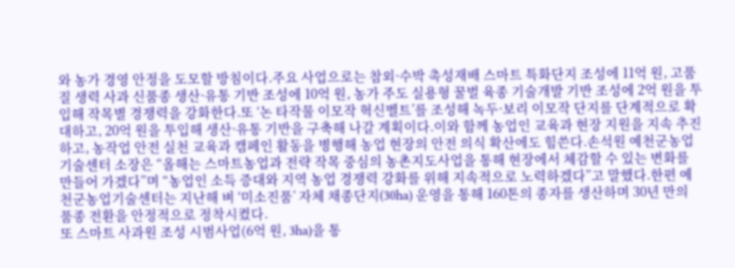와 농가 경영 안정을 도모할 방침이다.주요 사업으로는 참외·수박 촉성재배 스마트 특화단지 조성에 11억 원, 고품질 생력 사과 신품종 생산·유통 기반 조성에 10억 원, 농가 주도 실용형 꿀벌 육종 기술개발 기반 조성에 2억 원을 투입해 작목별 경쟁력을 강화한다.또 ‘논 타작물 이모작 혁신벨트’를 조성해 녹두·보리 이모작 단지를 단계적으로 확대하고, 20억 원을 투입해 생산·유통 기반을 구축해 나갈 계획이다.이와 함께 농업인 교육과 현장 지원을 지속 추진하고, 농작업 안전 실천 교육과 캠페인 활동을 병행해 농업 현장의 안전 의식 확산에도 힘쓴다.손석원 예천군농업기술센터 소장은 “올해는 스마트농업과 전략 작목 중심의 농촌지도사업을 통해 현장에서 체감할 수 있는 변화를 만들어 가겠다”며 “농업인 소득 증대와 지역 농업 경쟁력 강화를 위해 지속적으로 노력하겠다”고 말했다.한편 예천군농업기술센터는 지난해 벼 ‘미소진품’ 자체 채종단지(30ha) 운영을 통해 160톤의 종자를 생산하며 30년 만의 품종 전환을 안정적으로 정착시켰다.
또 스마트 사과원 조성 시범사업(6억 원, 3ha)을 통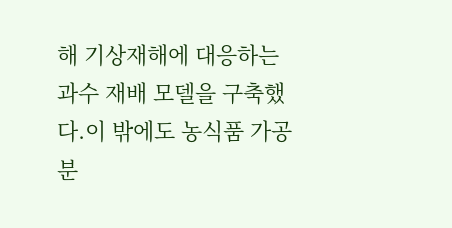해 기상재해에 대응하는 과수 재배 모델을 구축했다.이 밖에도 농식품 가공 분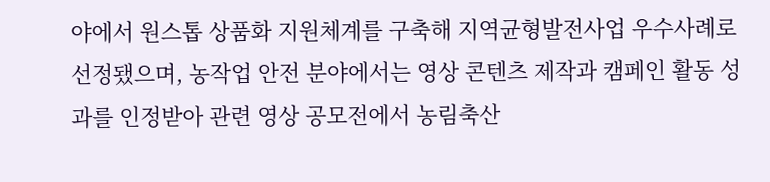야에서 원스톱 상품화 지원체계를 구축해 지역균형발전사업 우수사례로 선정됐으며, 농작업 안전 분야에서는 영상 콘텐츠 제작과 캠페인 활동 성과를 인정받아 관련 영상 공모전에서 농림축산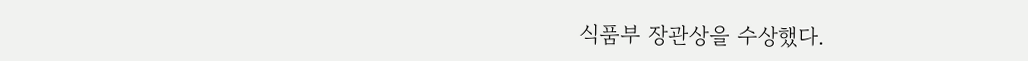식품부 장관상을 수상했다.